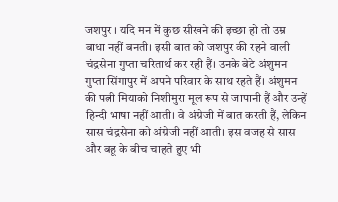जशपुर । यदि मन में कुछ सीखने की इच्छा हो तो उम्र बाधा नहीं बनती। इसी बात को जशपुर की रहने वाली चंद्रसेना गुप्ता चरितार्थ कर रही हैं। उनके बेटे अंशुमन गुप्ता सिंगापुर में अपने परिवार के साथ रहते हैं। अंशुमन की पत्नी मियाको निशीमुरा मूल रूप से जापानी हैं और उन्हें हिन्दी भाषा नहीं आती। वे अंग्रेजी में बात करती हैं, लेकिन सास चंद्रसेना को अंग्रेजी नहीं आती। इस वजह से सास और बहू के बीच चाहते हुए भी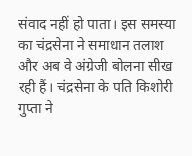संवाद नहीं हो पाता। इस समस्या का चंद्रसेना ने समाधान तलाश और अब वे अंग्रेजी बोलना सीख रही हैं। चंद्रसेना के पति किशोरी गुप्ता ने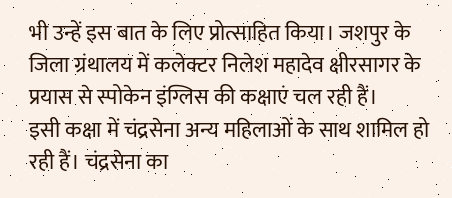भी उन्हें इस बात के लिए प्रोत्साहित किया। जशपुर के जिला ग्रंथालय में कलेक्टर निलेश महादेव क्षीरसागर के प्रयास से स्पोकेन इंग्लिस की कक्षाएं चल रही हैं।
इसी कक्षा में चंद्रसेना अन्य महिलाओं के साथ शामिल हो रही हैं। चंद्रसेना का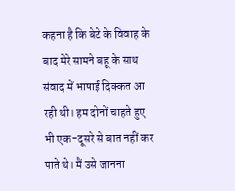कहना है कि बेटे के विवाह के बाद मेरे सामने बहू के साथ संवाद में भाषाई दिक्कत आ रही थी। हम दोनों चाहते हुए भी एक-दूसरे से बात नहीं कर पाते थे। मैं उसे जानना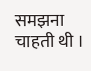समझना चाहती थी ।